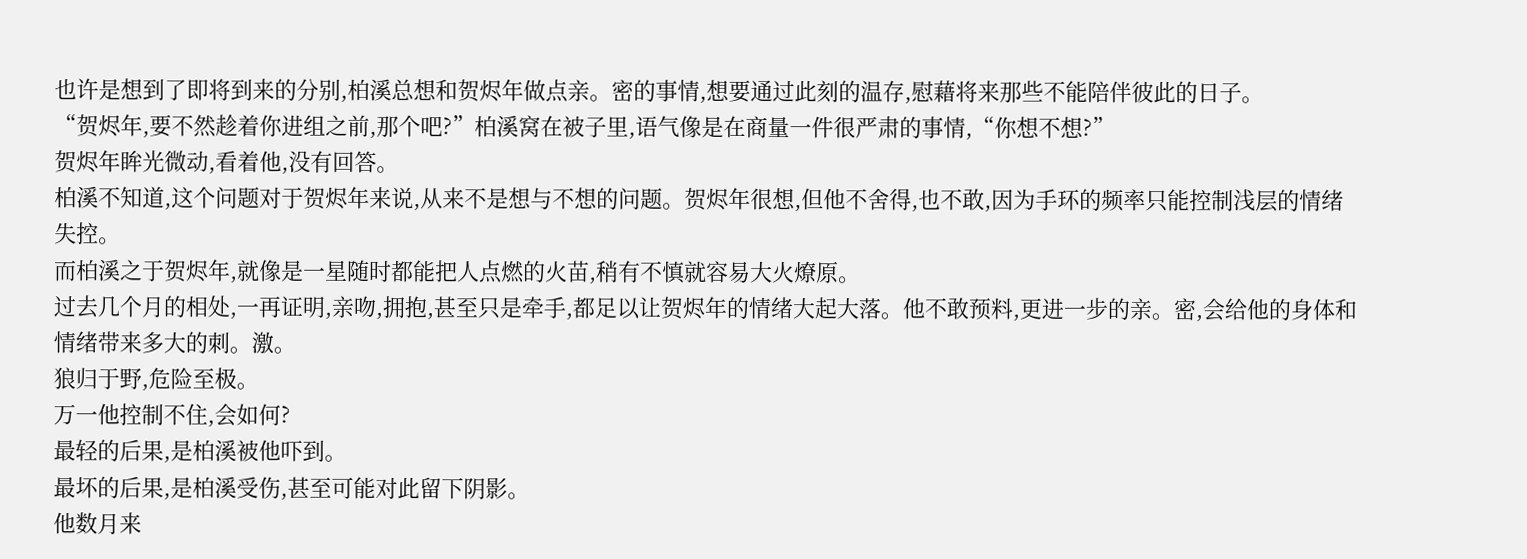也许是想到了即将到来的分别,柏溪总想和贺烬年做点亲。密的事情,想要通过此刻的温存,慰藉将来那些不能陪伴彼此的日子。
“贺烬年,要不然趁着你进组之前,那个吧?”柏溪窝在被子里,语气像是在商量一件很严肃的事情,“你想不想?”
贺烬年眸光微动,看着他,没有回答。
柏溪不知道,这个问题对于贺烬年来说,从来不是想与不想的问题。贺烬年很想,但他不舍得,也不敢,因为手环的频率只能控制浅层的情绪失控。
而柏溪之于贺烬年,就像是一星随时都能把人点燃的火苗,稍有不慎就容易大火燎原。
过去几个月的相处,一再证明,亲吻,拥抱,甚至只是牵手,都足以让贺烬年的情绪大起大落。他不敢预料,更进一步的亲。密,会给他的身体和情绪带来多大的刺。激。
狼归于野,危险至极。
万一他控制不住,会如何?
最轻的后果,是柏溪被他吓到。
最坏的后果,是柏溪受伤,甚至可能对此留下阴影。
他数月来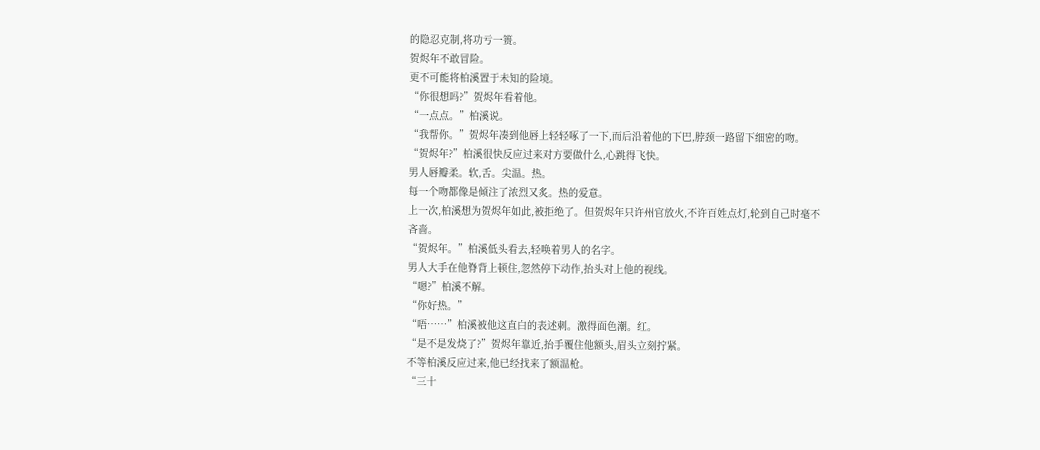的隐忍克制,将功亏一篑。
贺烬年不敢冒险。
更不可能将柏溪置于未知的险境。
“你很想吗?”贺烬年看着他。
“一点点。”柏溪说。
“我帮你。”贺烬年凑到他唇上轻轻啄了一下,而后沿着他的下巴,脖颈一路留下细密的吻。
“贺烬年?”柏溪很快反应过来对方要做什么,心跳得飞快。
男人唇瓣柔。软,舌。尖温。热。
每一个吻都像是倾注了浓烈又炙。热的爱意。
上一次,柏溪想为贺烬年如此,被拒绝了。但贺烬年只许州官放火,不许百姓点灯,轮到自己时毫不吝啬。
“贺烬年。”柏溪低头看去,轻唤着男人的名字。
男人大手在他脊背上顿住,忽然停下动作,抬头对上他的视线。
“嗯?”柏溪不解。
“你好热。”
“唔……”柏溪被他这直白的表述刺。激得面色潮。红。
“是不是发烧了?”贺烬年靠近,抬手覆住他额头,眉头立刻拧紧。
不等柏溪反应过来,他已经找来了额温枪。
“三十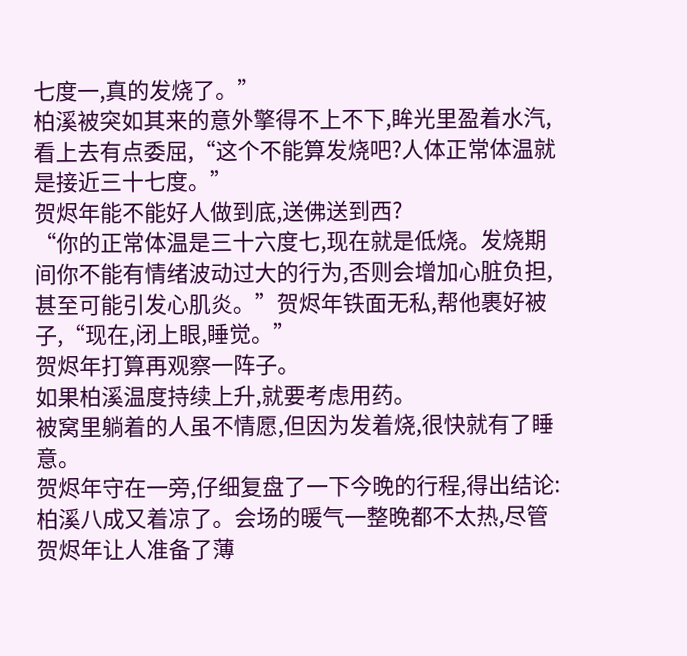七度一,真的发烧了。”
柏溪被突如其来的意外擎得不上不下,眸光里盈着水汽,看上去有点委屈,“这个不能算发烧吧?人体正常体温就是接近三十七度。”
贺烬年能不能好人做到底,送佛送到西?
“你的正常体温是三十六度七,现在就是低烧。发烧期间你不能有情绪波动过大的行为,否则会增加心脏负担,甚至可能引发心肌炎。”贺烬年铁面无私,帮他裹好被子,“现在,闭上眼,睡觉。”
贺烬年打算再观察一阵子。
如果柏溪温度持续上升,就要考虑用药。
被窝里躺着的人虽不情愿,但因为发着烧,很快就有了睡意。
贺烬年守在一旁,仔细复盘了一下今晚的行程,得出结论:柏溪八成又着凉了。会场的暖气一整晚都不太热,尽管贺烬年让人准备了薄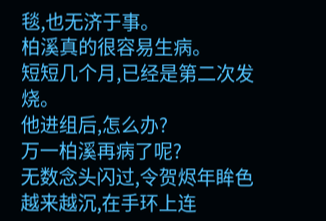毯,也无济于事。
柏溪真的很容易生病。
短短几个月,已经是第二次发烧。
他进组后,怎么办?
万一柏溪再病了呢?
无数念头闪过,令贺烬年眸色越来越沉,在手环上连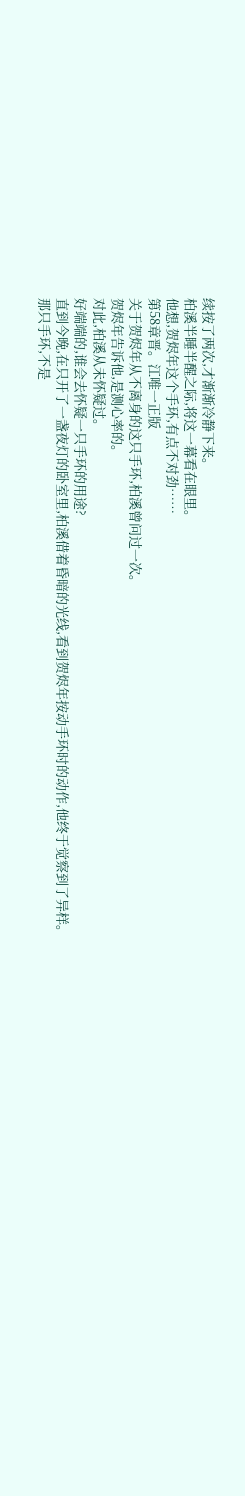续按了两次,才渐渐冷静下来。
柏溪半睡半醒之际,将这一幕看在眼里。
他想,贺烬年这个手环,有点不对劲……
第58章晋。江唯一正版
关于贺烬年从不离身的这只手环,柏溪曾问过一次。
贺烬年告诉他,是测心率的。
对此,柏溪从未怀疑过。
好端端的,谁会去怀疑一只手环的用途?
直到今晚,在只开了一盏夜灯的卧室里,柏溪借着昏暗的光线,看到贺烬年按动手环时的动作,他终于觉察到了异样。
那只手环,不是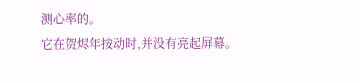测心率的。
它在贺烬年按动时,并没有亮起屏幕。